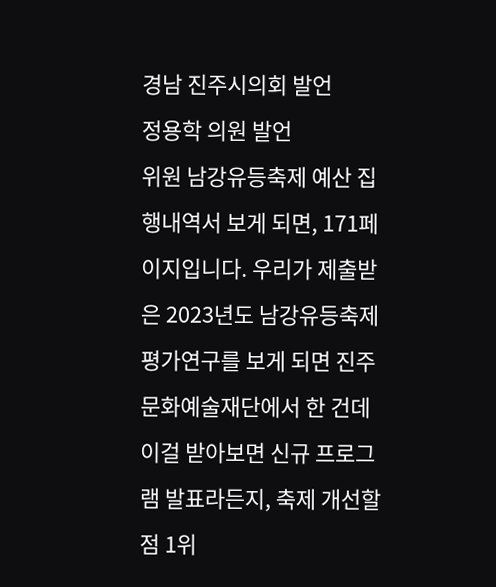경남 진주시의회 발언
정용학 의원 발언
위원 남강유등축제 예산 집행내역서 보게 되면, 171페이지입니다. 우리가 제출받은 2023년도 남강유등축제 평가연구를 보게 되면 진주문화예술재단에서 한 건데 이걸 받아보면 신규 프로그램 발표라든지, 축제 개선할 점 1위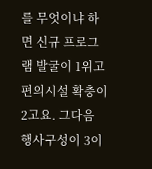를 무엇이냐 하면 신규 프로그램 발굴이 1위고 편의시설 확충이 2고요. 그다음 행사구성이 3이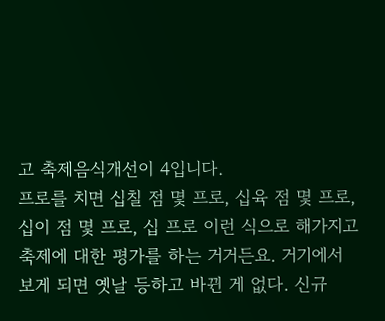고 축제음식개선이 4입니다.
프로를 치면 십칠 점 몇 프로, 십육 점 몇 프로, 십이 점 몇 프로, 십 프로 이런 식으로 해가지고 축제에 대한 평가를 하는 거거든요. 거기에서 보게 되면 옛날 등하고 바뀐 게 없다. 신규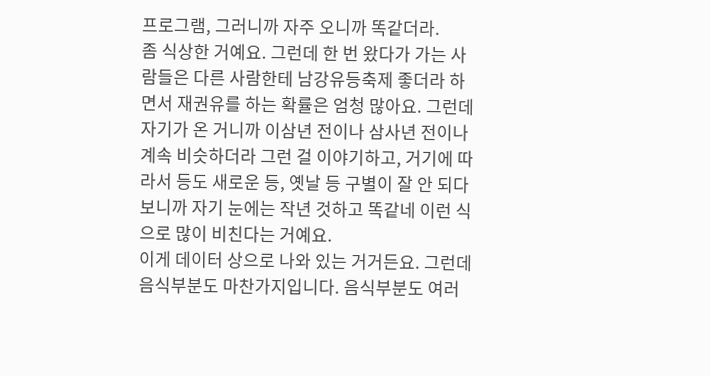프로그램, 그러니까 자주 오니까 똑같더라.
좀 식상한 거예요. 그런데 한 번 왔다가 가는 사람들은 다른 사람한테 남강유등축제 좋더라 하면서 재권유를 하는 확률은 엄청 많아요. 그런데 자기가 온 거니까 이삼년 전이나 삼사년 전이나 계속 비슷하더라 그런 걸 이야기하고, 거기에 따라서 등도 새로운 등, 옛날 등 구별이 잘 안 되다보니까 자기 눈에는 작년 것하고 똑같네 이런 식으로 많이 비친다는 거예요.
이게 데이터 상으로 나와 있는 거거든요. 그런데 음식부분도 마찬가지입니다. 음식부분도 여러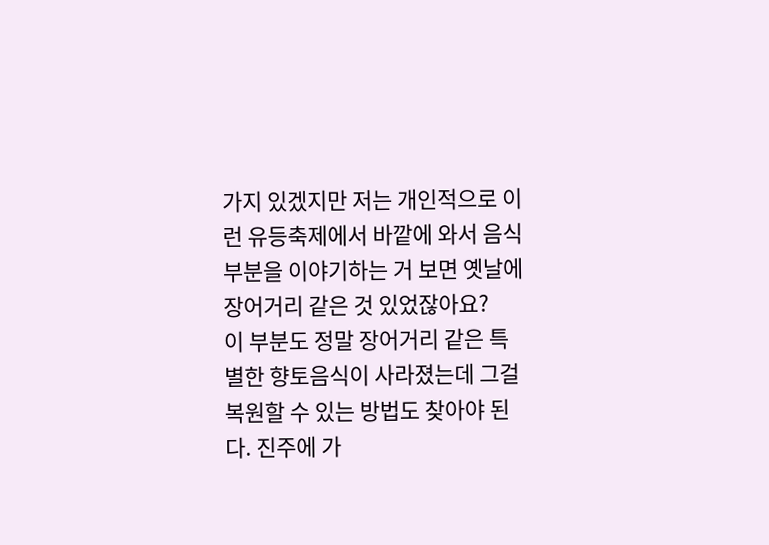가지 있겠지만 저는 개인적으로 이런 유등축제에서 바깥에 와서 음식부분을 이야기하는 거 보면 옛날에 장어거리 같은 것 있었잖아요?
이 부분도 정말 장어거리 같은 특별한 향토음식이 사라졌는데 그걸 복원할 수 있는 방법도 찾아야 된다. 진주에 가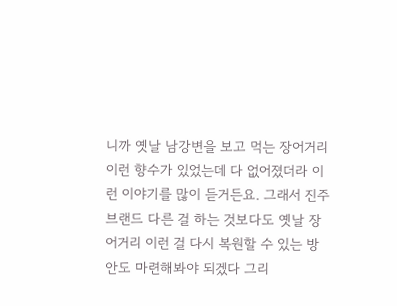니까 옛날 남강변을 보고 먹는 장어거리 이런 향수가 있었는데 다 없어졌더라 이런 이야기를 많이 듣거든요. 그래서 진주 브랜드 다른 걸 하는 것보다도 옛날 장어거리 이런 걸 다시 복원할 수 있는 방안도 마련해봐야 되겠다 그리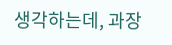생각하는데, 과장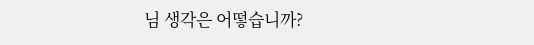님 생각은 어떻습니까?